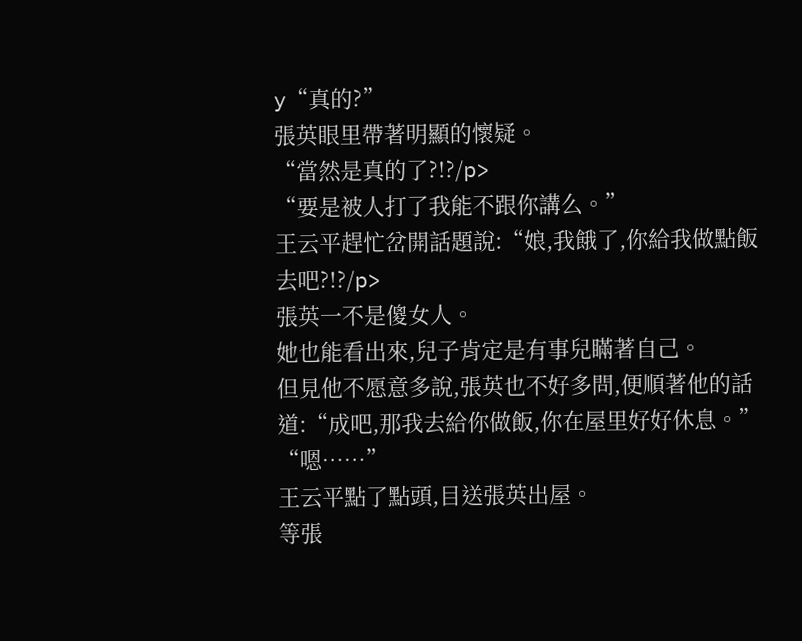y“真的?”
張英眼里帶著明顯的懷疑。
“當然是真的了?!?/p>
“要是被人打了我能不跟你講么。”
王云平趕忙岔開話題說:“娘,我餓了,你給我做點飯去吧?!?/p>
張英一不是傻女人。
她也能看出來,兒子肯定是有事兒瞞著自己。
但見他不愿意多說,張英也不好多問,便順著他的話道:“成吧,那我去給你做飯,你在屋里好好休息。”
“嗯……”
王云平點了點頭,目送張英出屋。
等張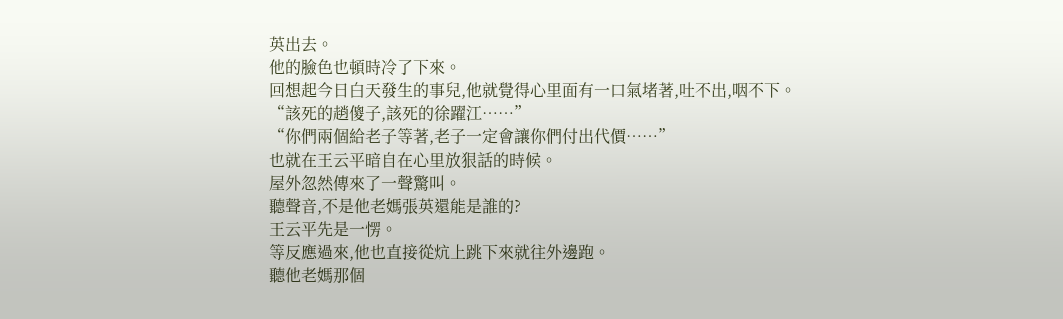英出去。
他的臉色也頓時冷了下來。
回想起今日白天發生的事兒,他就覺得心里面有一口氣堵著,吐不出,咽不下。
“該死的趙傻子,該死的徐躍江……”
“你們兩個給老子等著,老子一定會讓你們付出代價……”
也就在王云平暗自在心里放狠話的時候。
屋外忽然傳來了一聲驚叫。
聽聲音,不是他老媽張英還能是誰的?
王云平先是一愣。
等反應過來,他也直接從炕上跳下來就往外邊跑。
聽他老媽那個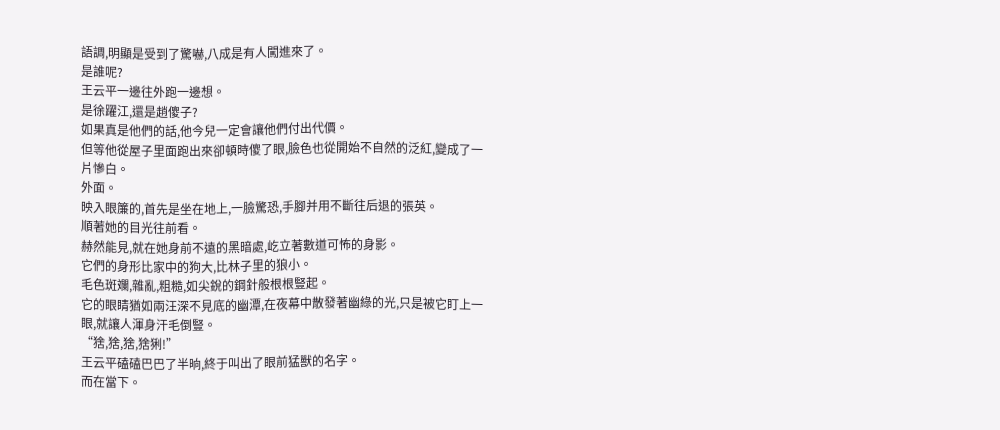語調,明顯是受到了驚嚇,八成是有人闖進來了。
是誰呢?
王云平一邊往外跑一邊想。
是徐躍江,還是趙傻子?
如果真是他們的話,他今兒一定會讓他們付出代價。
但等他從屋子里面跑出來卻頓時傻了眼,臉色也從開始不自然的泛紅,變成了一片慘白。
外面。
映入眼簾的,首先是坐在地上,一臉驚恐,手腳并用不斷往后退的張英。
順著她的目光往前看。
赫然能見,就在她身前不遠的黑暗處,屹立著數道可怖的身影。
它們的身形比家中的狗大,比林子里的狼小。
毛色斑斕,雜亂,粗糙,如尖銳的鋼針般根根豎起。
它的眼睛猶如兩汪深不見底的幽潭,在夜幕中散發著幽綠的光,只是被它盯上一眼,就讓人渾身汗毛倒豎。
“猞,猞,猞,猞猁!”
王云平磕磕巴巴了半晌,終于叫出了眼前猛獸的名字。
而在當下。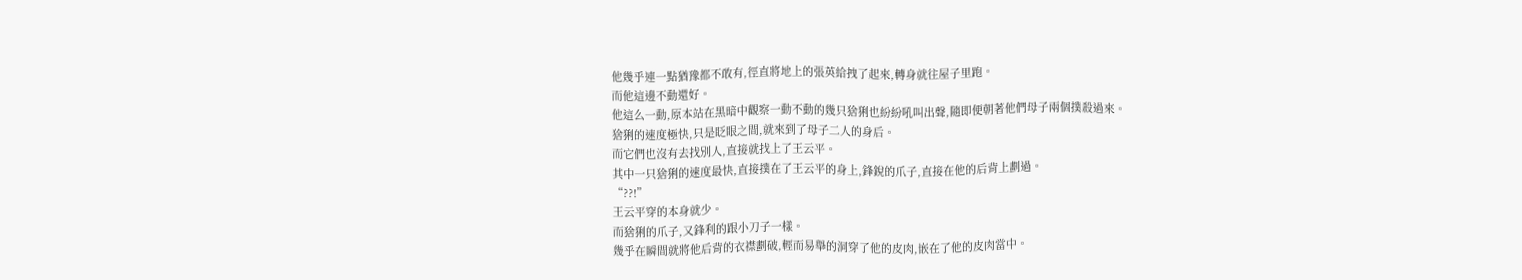他幾乎連一點猶豫都不敢有,徑直將地上的張英給拽了起來,轉身就往屋子里跑。
而他這邊不動還好。
他這么一動,原本站在黑暗中觀察一動不動的幾只猞猁也紛紛吼叫出聲,隨即便朝著他們母子兩個撲殺過來。
猞猁的速度極快,只是眨眼之間,就來到了母子二人的身后。
而它們也沒有去找別人,直接就找上了王云平。
其中一只猞猁的速度最快,直接撲在了王云平的身上,鋒銳的爪子,直接在他的后背上劃過。
“??!”
王云平穿的本身就少。
而猞猁的爪子,又鋒利的跟小刀子一樣。
幾乎在瞬間就將他后背的衣襟劃破,輕而易舉的洞穿了他的皮肉,嵌在了他的皮肉當中。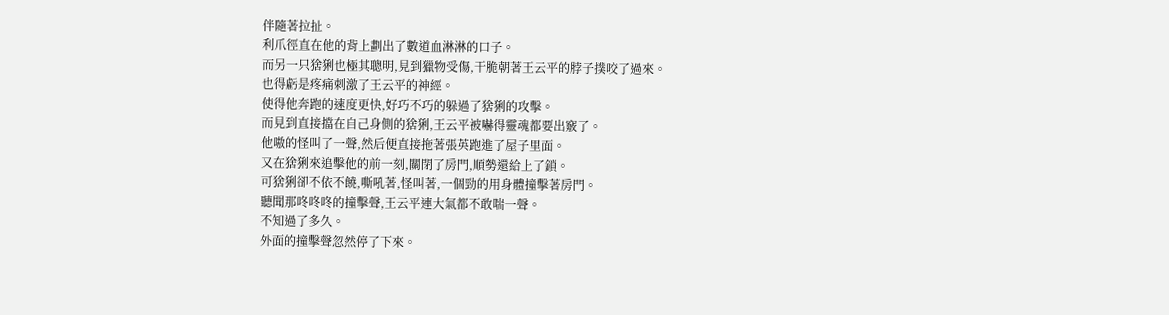伴隨著拉扯。
利爪徑直在他的背上劃出了數道血淋淋的口子。
而另一只猞猁也極其聰明,見到獵物受傷,干脆朝著王云平的脖子撲咬了過來。
也得虧是疼痛刺激了王云平的神經。
使得他奔跑的速度更快,好巧不巧的躲過了猞猁的攻擊。
而見到直接擋在自己身側的猞猁,王云平被嚇得靈魂都要出竅了。
他嗷的怪叫了一聲,然后便直接拖著張英跑進了屋子里面。
又在猞猁來追擊他的前一刻,關閉了房門,順勢還給上了鎖。
可猞猁卻不依不饒,嘶吼著,怪叫著,一個勁的用身體撞擊著房門。
聽聞那咚咚咚的撞擊聲,王云平連大氣都不敢喘一聲。
不知過了多久。
外面的撞擊聲忽然停了下來。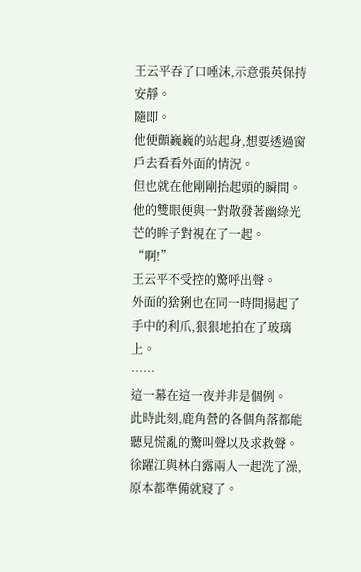王云平吞了口唾沫,示意張英保持安靜。
隨即。
他便顫巍巍的站起身,想要透過窗戶去看看外面的情況。
但也就在他剛剛抬起頭的瞬間。
他的雙眼便與一對散發著幽綠光芒的眸子對視在了一起。
“啊!”
王云平不受控的驚呼出聲。
外面的猞猁也在同一時間揚起了手中的利爪,狠狠地拍在了玻璃上。
……
這一幕在這一夜并非是個例。
此時此刻,鹿角營的各個角落都能聽見慌亂的驚叫聲以及求救聲。
徐躍江與林白露兩人一起洗了澡,原本都準備就寢了。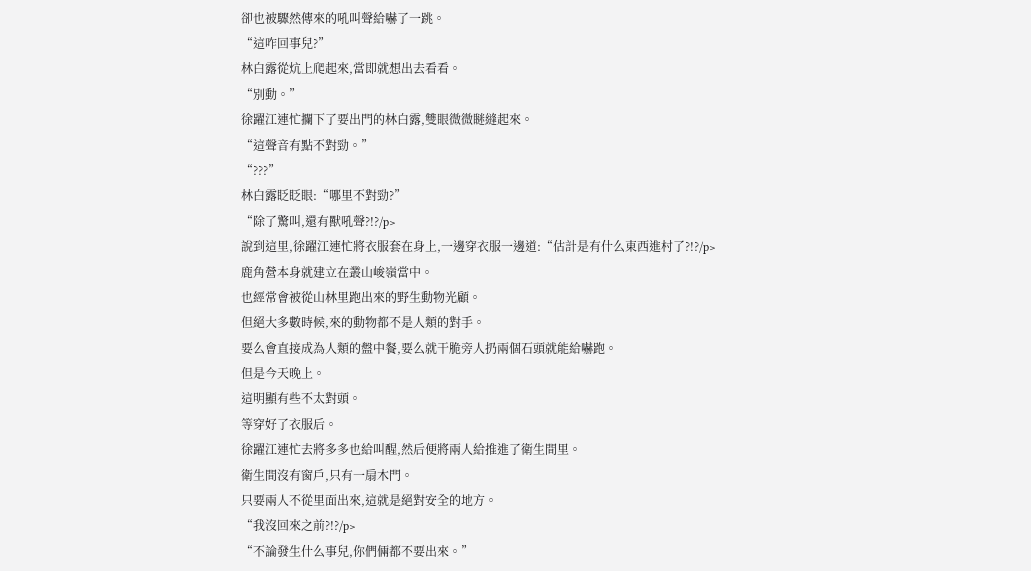卻也被驟然傳來的吼叫聲給嚇了一跳。
“這咋回事兒?”
林白露從炕上爬起來,當即就想出去看看。
“別動。”
徐躍江連忙攔下了要出門的林白露,雙眼微微瞇縫起來。
“這聲音有點不對勁。”
“???”
林白露眨眨眼:“哪里不對勁?”
“除了驚叫,還有獸吼聲?!?/p>
說到這里,徐躍江連忙將衣服套在身上,一邊穿衣服一邊道:“估計是有什么東西進村了?!?/p>
鹿角營本身就建立在叢山峻嶺當中。
也經常會被從山林里跑出來的野生動物光顧。
但絕大多數時候,來的動物都不是人類的對手。
要么會直接成為人類的盤中餐,要么就干脆旁人扔兩個石頭就能給嚇跑。
但是今天晚上。
這明顯有些不太對頭。
等穿好了衣服后。
徐躍江連忙去將多多也給叫醒,然后便將兩人給推進了衛生間里。
衛生間沒有窗戶,只有一扇木門。
只要兩人不從里面出來,這就是絕對安全的地方。
“我沒回來之前?!?/p>
“不論發生什么事兒,你們倆都不要出來。”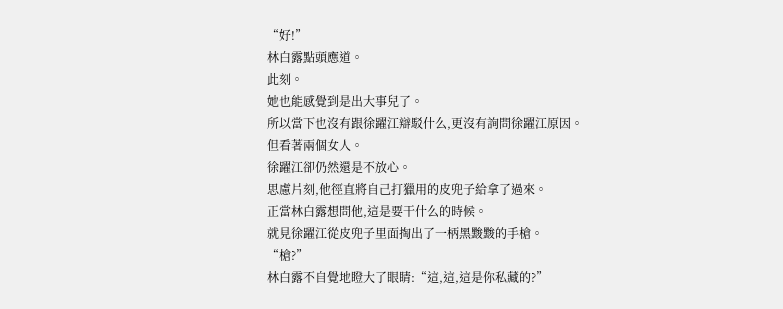“好!”
林白露點頭應道。
此刻。
她也能感覺到是出大事兒了。
所以當下也沒有跟徐躍江辯駁什么,更沒有詢問徐躍江原因。
但看著兩個女人。
徐躍江卻仍然還是不放心。
思慮片刻,他徑直將自己打獵用的皮兜子給拿了過來。
正當林白露想問他,這是要干什么的時候。
就見徐躍江從皮兜子里面掏出了一柄黑黢黢的手槍。
“槍?”
林白露不自覺地瞪大了眼睛:“這,這,這是你私藏的?”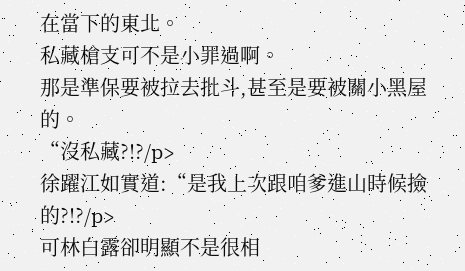在當下的東北。
私藏槍支可不是小罪過啊。
那是準保要被拉去批斗,甚至是要被關小黑屋的。
“沒私藏?!?/p>
徐躍江如實道:“是我上次跟咱爹進山時候撿的?!?/p>
可林白露卻明顯不是很相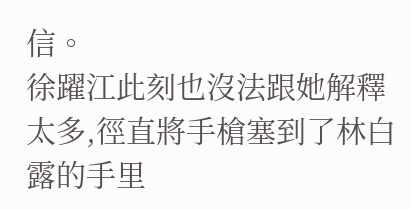信。
徐躍江此刻也沒法跟她解釋太多,徑直將手槍塞到了林白露的手里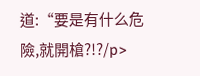道:“要是有什么危險,就開槍?!?/p>